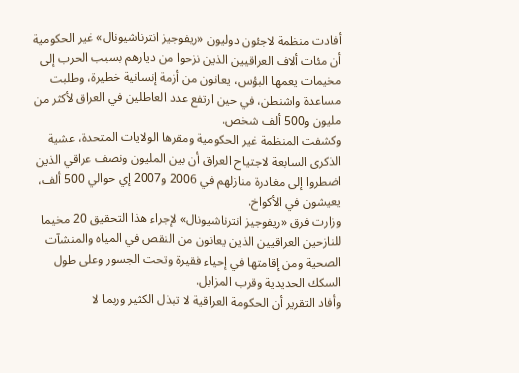أفادت منظمة لاجئون دوليون «ريفوجيز انترناشيونال» غير الحكومية أن مئات ألاف العراقيين الذين نزحوا من ديارهم بسبب الحرب إلى مخيمات يعمها البؤس، يعانون من أزمة إنسانية خطيرة، وطلبت مساعدة واشنطن، في حين ارتفع عدد العاطلين في العراق لأكثر من مليون و500 ألف شخص.
وكشفت المنظمة غير الحكومية ومقرها الولايات المتحدة، عشية الذكرى السابعة لاجتياح العراق أن بين المليون ونصف عراقي الذين اضطروا إلى مغادرة منازلهم في 2006 و2007 إي حوالي 500 ألف، يعيشون في الأكواخ.
وزارت فرق «ريفوجيز انترناشيونال» لإجراء هذا التحقيق 20 مخيما للنازحين العراقيين الذين يعانون من النقص في المياه والمنشآت الصحية ومن إقامتها في إحياء فقيرة وتحت الجسور وعلى طول السكك الحديدية وقرب المزابل.
وأفاد التقرير أن الحكومة العراقية لا تبذل الكثير وربما لا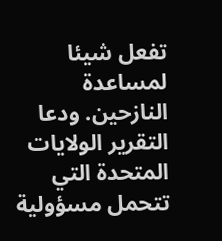تفعل شيئا لمساعدة النازحين. ودعا التقرير الولايات المتحدة التي تتحمل مسؤولية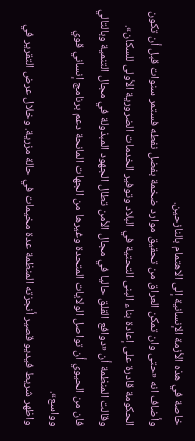خاصة في هذه الأزمة الإنسانية إلى الاهتمام بالنازحين.
وأضاف انه «حتى وان تمكن العراق من تحقيق موارد ضخمة بفضل نفطه فستمر سنوات قبل أن تكون الحكومة قادرة على إعادة بناء البنى التحتية في البلاد وتوفير الخدمات الضرورية الأولى للسكان».
وقالت المنظمة أن «دوافع القلق حاليا في مجال الأمن تطال الجهود المبذولة في مجال التنمية وبالتالي فان من الحيوي أن تواصل الولايات المتحدة وغيرها من الجهات المانحة دعم برنامج إنساني قوي وواسع».
واظهر شريط فيديو قصير أنجزته المنظمة عدة مخيمات في حالة مزرية. وخلال عرض التقرير في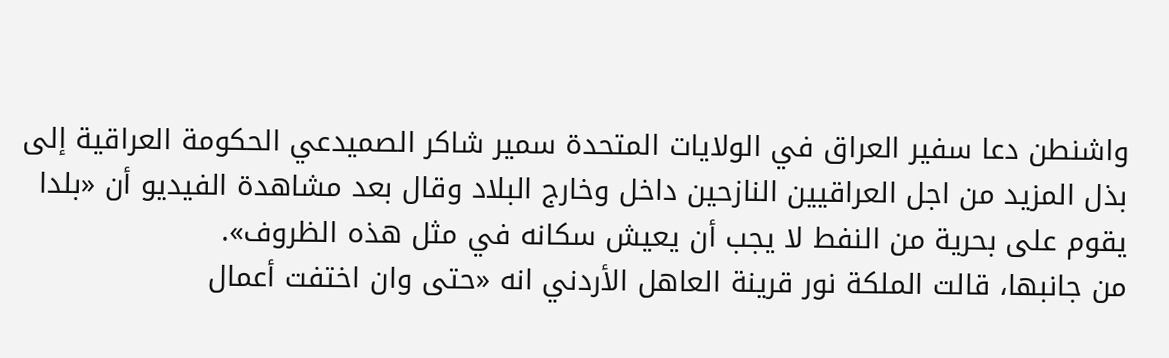واشنطن دعا سفير العراق في الولايات المتحدة سمير شاكر الصميدعي الحكومة العراقية إلى بذل المزيد من اجل العراقيين النازحين داخل وخارج البلاد وقال بعد مشاهدة الفيديو أن «بلدا يقوم على بحرية من النفط لا يجب أن يعيش سكانه في مثل هذه الظروف».
من جانبها، قالت الملكة نور قرينة العاهل الأردني انه «حتى وان اختفت أعمال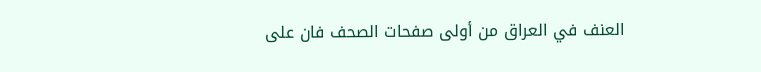العنف في العراق من أولى صفحات الصحف فان على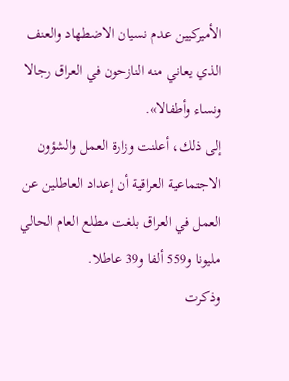الأميركيين عدم نسيان الاضطهاد والعنف الذي يعاني منه النازحون في العراق رجالا ونساء وأطفالا».
إلى ذلك، أعلنت وزارة العمل والشؤون الاجتماعية العراقية أن إعداد العاطلين عن العمل في العراق بلغت مطلع العام الحالي مليونا و559 ألفا و39 عاطلا.
وذكرت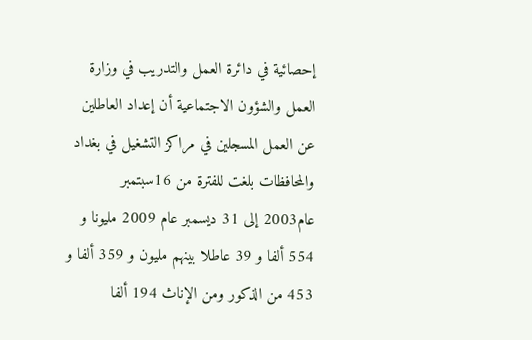إحصائية في دائرة العمل والتدريب في وزارة العمل والشؤون الاجتماعية أن إعداد العاطلين عن العمل المسجلين في مراكز التشغيل في بغداد والمحافظات بلغت للفترة من 16سبتمبر عام2003 إلى 31 ديسمبر عام 2009 مليونا و 554 ألفا و 39 عاطلا بينهم مليون و 359 ألفا و 453 من الذكور ومن الإناث 194 ألفا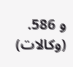و 586.
(وكالات)